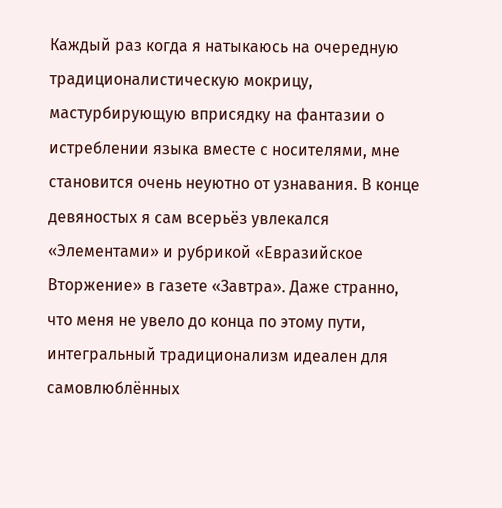Каждый раз когда я натыкаюсь на очередную традиционалистическую мокрицу, мастурбирующую вприсядку на фантазии о истреблении языка вместе с носителями, мне становится очень неуютно от узнавания. В конце девяностых я сам всерьёз увлекался «Элементами» и рубрикой «Евразийское Вторжение» в газете «Завтра». Даже странно, что меня не увело до конца по этому пути, интегральный традиционализм идеален для самовлюблённых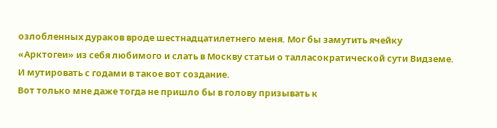озлобленных дураков вроде шестнадцатилетнего меня. Мог бы замутить ячейку «Арктогеи» из себя любимого и слать в Москву статьи о талласократической сути Видземе. И мутировать с годами в такое вот создание.
Вот только мне даже тогда не пришло бы в голову призывать к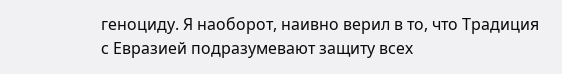геноциду. Я наоборот, наивно верил в то, что Традиция с Евразией подразумевают защиту всех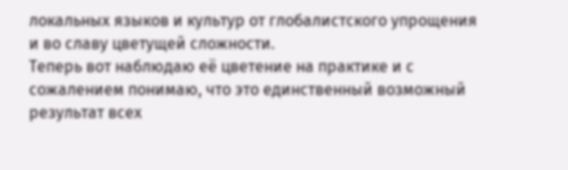локальных языков и культур от глобалистского упрощения и во славу цветущей сложности.
Теперь вот наблюдаю её цветение на практике и с сожалением понимаю, что это единственный возможный результат всех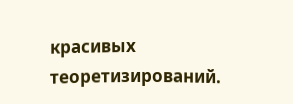красивых теоретизирований.